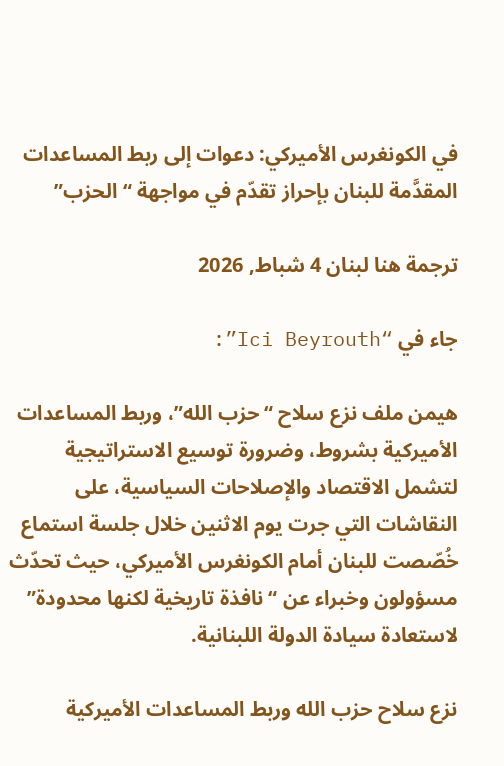في الكونغرس الأميركي: دعوات إلى ربط المساعدات المقدَّمة للبنان بإحراز تقدّم في مواجهة “الحزب”

ترجمة هنا لبنان 4 شباط, 2026

جاء في “Ici Beyrouth”:

هيمن ملف نزع سلاح “حزب الله”، وربط المساعدات الأميركية بشروط، وضرورة توسيع الاستراتيجية لتشمل الاقتصاد والإصلاحات السياسية، على النقاشات التي جرت يوم الاثنين خلال جلسة استماع خُصّصت للبنان أمام الكونغرس الأميركي، حيث تحدّث مسؤولون وخبراء عن “نافذة تاريخية لكنها محدودة” لاستعادة سيادة الدولة اللبنانية.

نزع سلاح حزب الله وربط المساعدات الأميركية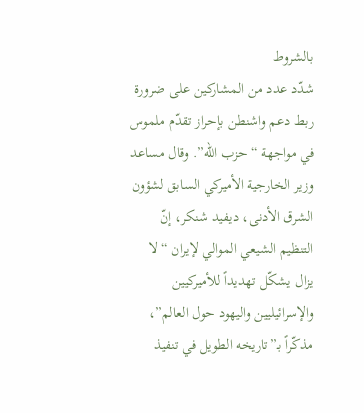بالشروط
شدّد عدد من المشاركين على ضرورة ربط دعم واشنطن بإحراز تقدّم ملموس في مواجهة “حزب الله”. وقال مساعد وزير الخارجية الأميركي السابق لشؤون الشرق الأدنى، ديفيد شنكر، إنّ التنظيم الشيعي الموالي لإيران “لا يزال يشكّل تهديداً للأميركيين والإسرائيليين واليهود حول العالم”، مذكّراً بـ”تاريخه الطويل في تنفيذ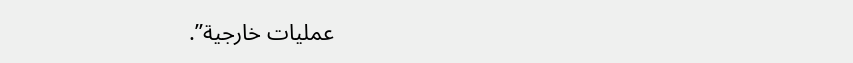عمليات خارجية”.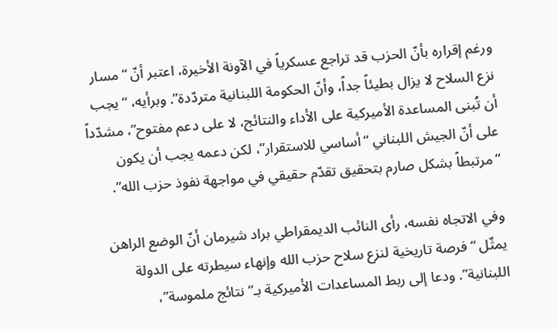ورغم إقراره بأنّ الحزب قد تراجع عسكرياً في الآونة الأخيرة، اعتبر أنّ “مسار نزع السلاح لا يزال بطيئاً جداً، وأنّ الحكومة اللبنانية متردّدة”. وبرأيه، “يجب أن تُبنى المساعدة الأميركية على الأداء والنتائج، لا على دعم مفتوح”، مشدّداً على أنّ الجيش اللبناني “أساسي للاستقرار”، لكن دعمه يجب أن يكون “مرتبطاً بشكل صارم بتحقيق تقدّم حقيقي في مواجهة نفوذ حزب الله”.

وفي الاتجاه نفسه، رأى النائب الديمقراطي براد شيرمان أنّ الوضع الراهن يمثّل “فرصة تاريخية لنزع سلاح حزب الله وإنهاء سيطرته على الدولة اللبنانية”. ودعا إلى ربط المساعدات الأميركية بـ”نتائج ملموسة”،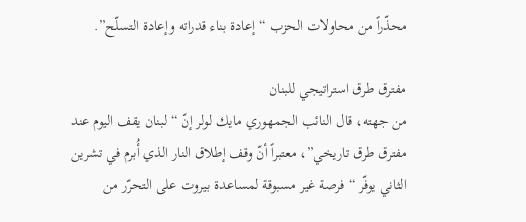محذّراً من محاولات الحزب “إعادة بناء قدراته وإعادة التسلّح”.

مفترق طرق استراتيجي للبنان
من جهته، قال النائب الجمهوري مايك لولر إنّ “لبنان يقف اليوم عند مفترق طرق تاريخي”، معتبراً أنّ وقف إطلاق النار الذي أُبرم في تشرين الثاني يوفّر “فرصة غير مسبوقة لمساعدة بيروت على التحرّر من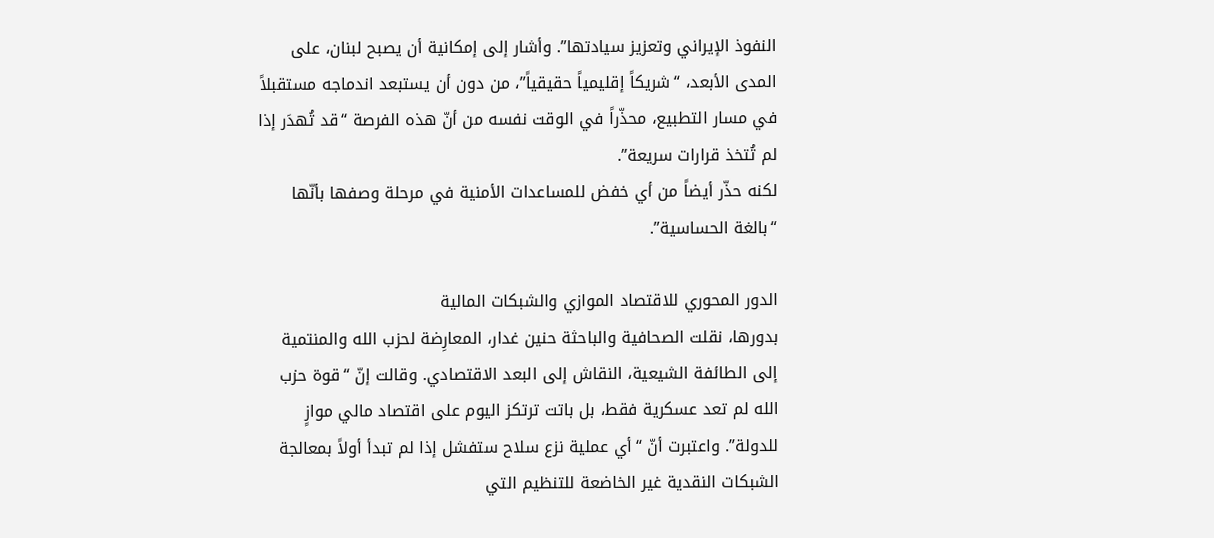النفوذ الإيراني وتعزيز سيادتها”. وأشار إلى إمكانية أن يصبح لبنان، على المدى الأبعد، “شريكاً إقليمياً حقيقياً”، من دون أن يستبعد اندماجه مستقبلاً في مسار التطبيع، محذّراً في الوقت نفسه من أنّ هذه الفرصة “قد تُهدَر إذا لم تُتخذ قرارات سريعة”.
لكنه حذّر أيضاً من أي خفض للمساعدات الأمنية في مرحلة وصفها بأنّها “بالغة الحساسية”.

الدور المحوري للاقتصاد الموازي والشبكات المالية
بدورها، نقلت الصحافية والباحثة حنين غدار، المعارِضة لحزب الله والمنتمية إلى الطائفة الشيعية، النقاش إلى البعد الاقتصادي. وقالت إنّ “قوة حزب الله لم تعد عسكرية فقط، بل باتت ترتكز اليوم على اقتصاد مالي موازٍ للدولة”. واعتبرت أنّ “أي عملية نزع سلاح ستفشل إذا لم تبدأ أولاً بمعالجة الشبكات النقدية غير الخاضعة للتنظيم التي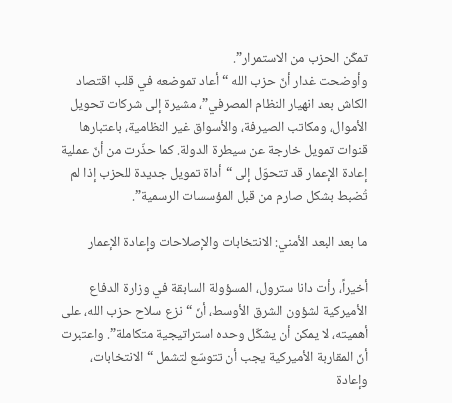تمكّن الحزب من الاستمرار”.
وأوضحت غدار أنّ حزب الله “أعاد تموضعه في قلب اقتصاد الكاش بعد انهيار النظام المصرفي”، مشيرة إلى شركات تحويل الأموال، ومكاتب الصيرفة، والأسواق غير النظامية، باعتبارها قنوات تمويل خارجة عن سيطرة الدولة. كما حذّرت من أنّ عملية إعادة الإعمار قد تتحوّل إلى “أداة تمويل جديدة للحزب إذا لم تُضبط بشكل صارم من قبل المؤسسات الرسمية”.

ما بعد البعد الأمني: الانتخابات والإصلاحات وإعادة الإعمار

أخيراً، رأت دانا سترول، المسؤولة السابقة في وزارة الدفاع الأميركية لشؤون الشرق الأوسط، أنّ “نزع سلاح حزب الله، على أهميته، لا يمكن أن يشكّل وحده استراتيجية متكاملة”. واعتبرت أنّ المقاربة الأميركية يجب أن تتوسّع لتشمل “الانتخابات، وإعادة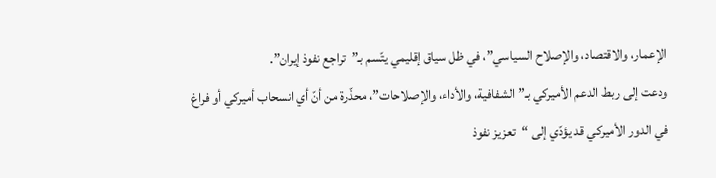الإعمار، والاقتصاد، والإصلاح السياسي”، في ظل سياق إقليمي يتّسم بـ”تراجع نفوذ إيران”.
ودعت إلى ربط الدعم الأميركي بـ”الشفافية، والأداء، والإصلاحات”، محذّرة من أنّ أي انسحاب أميركي أو فراغ في الدور الأميركي قد يؤدّي إلى “تعزيز نفوذ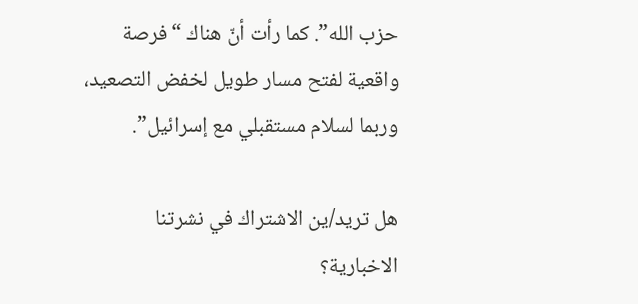حزب الله”. كما رأت أنّ هناك “فرصة واقعية لفتح مسار طويل لخفض التصعيد، وربما لسلام مستقبلي مع إسرائيل”.

هل تريد/ين الاشتراك في نشرتنا الاخبارية؟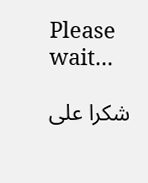Please wait...

شكرا على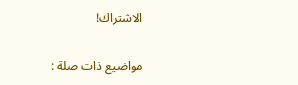الاشتراك!

مواضيع ذات صلة :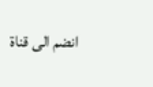انضم الى قناة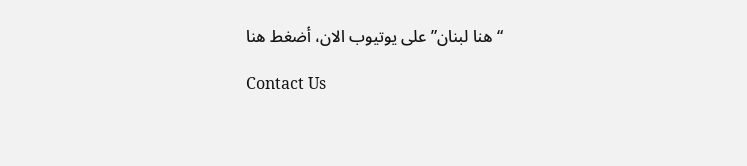“هنا لبنان” على يوتيوب الان، أضغط هنا

Contact Us